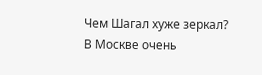Чем Шагал хуже зеркал?
В Москве очень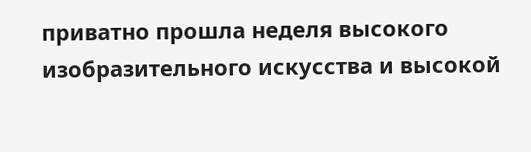приватно прошла неделя высокого изобразительного искусства и высокой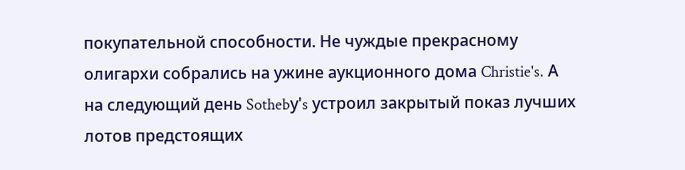покупательной способности. Не чуждые прекрасному олигархи собрались на ужине аукционного дома Christie's. А на следующий день Sothebу's устроил закрытый показ лучших лотов предстоящих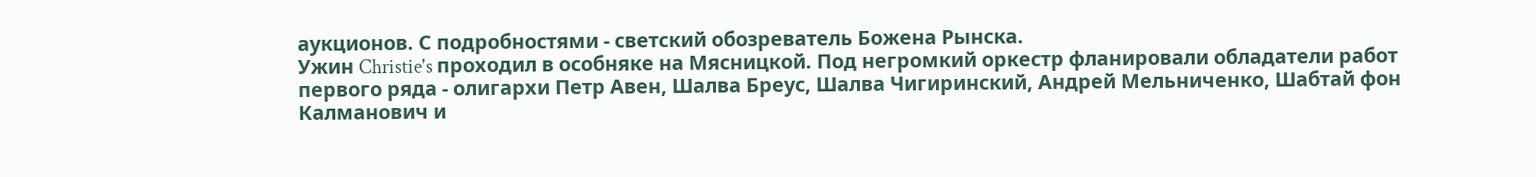аукционов. С подробностями - светский обозреватель Божена Рынска.
Ужин Christie's проходил в особняке на Мясницкой. Под негромкий оркестр фланировали обладатели работ первого ряда - олигархи Петр Авен, Шалва Бреус, Шалва Чигиринский, Андрей Мельниченко, Шабтай фон Калманович и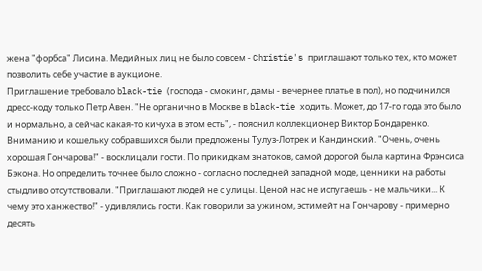жена "форбса" Лисина. Медийных лиц не было совсем - Christie's приглашают только тех, кто может позволить себе участие в аукционе.
Приглашение требовало black-tie (господа - смокинг, дамы - вечернее платье в пол), но подчинился дресс-коду только Петр Авен. "Не органично в Москве в black-tie ходить. Может, до 17-го года это было и нормально, а сейчас какая-то кичуха в этом есть", - пояснил коллекционер Виктор Бондаренко.
Вниманию и кошельку собравшихся были предложены Тулуз-Лотрек и Кандинский. "Очень, очень хорошая Гончарова!" - восклицали гости. По прикидкам знатоков, самой дорогой была картина Фрэнсиса Бэкона. Но определить точнее было сложно - согласно последней западной моде, ценники на работы стыдливо отсутствовали. "Приглашают людей не с улицы. Ценой нас не испугаешь - не мальчики... К чему это ханжество!" - удивлялись гости. Как говорили за ужином, эстимейт на Гончарову - примерно десять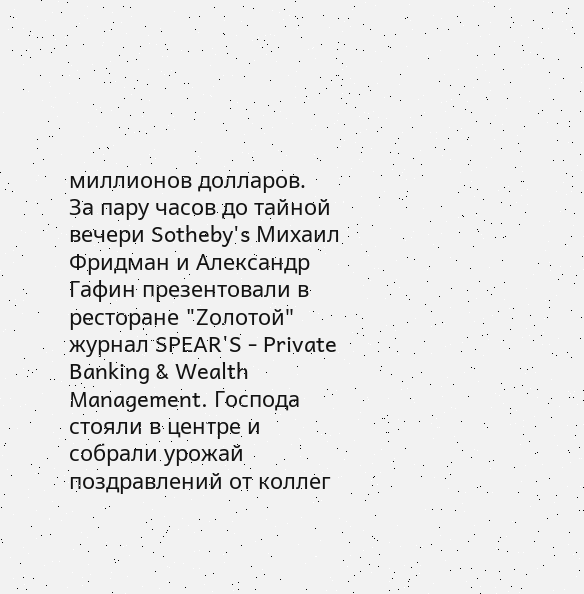миллионов долларов.
За пару часов до тайной вечери Sotheby's Михаил Фридман и Александр Гафин презентовали в ресторане "Zолотой" журнал SPEAR'S - Private Banking & Wealth Management. Господа стояли в центре и собрали урожай поздравлений от коллег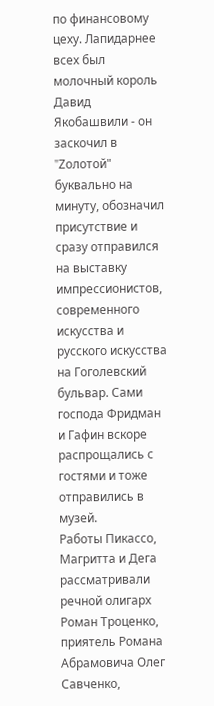по финансовому цеху. Лапидарнее всех был молочный король Давид Якобашвили - он заскочил в "Zолотой" буквально на минуту, обозначил присутствие и сразу отправился на выставку импрессионистов, современного искусства и русского искусства на Гоголевский бульвар. Сами господа Фридман и Гафин вскоре распрощались с гостями и тоже отправились в музей.
Работы Пикассо, Магритта и Дега рассматривали речной олигарх Роман Троценко, приятель Романа Абрамовича Олег Савченко,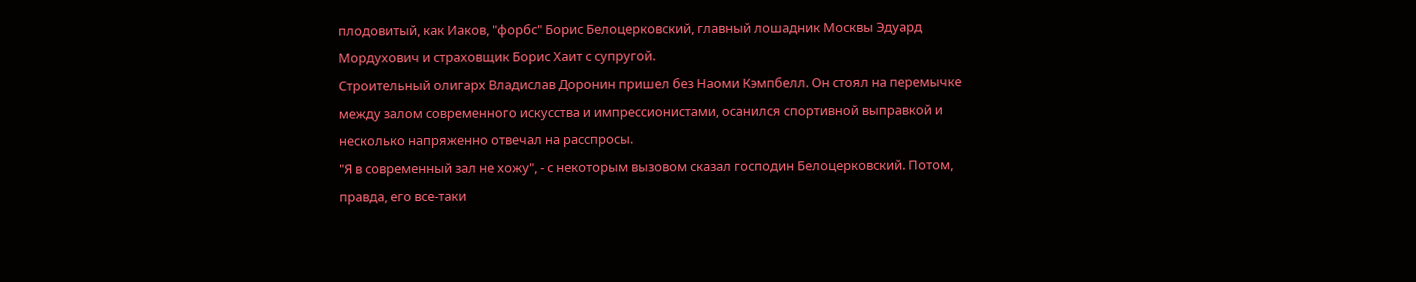плодовитый, как Иаков, "форбс" Борис Белоцерковский, главный лошадник Москвы Эдуард Мордухович и страховщик Борис Хаит с супругой.
Строительный олигарх Владислав Доронин пришел без Наоми Кэмпбелл. Он стоял на перемычке между залом современного искусства и импрессионистами, осанился спортивной выправкой и несколько напряженно отвечал на расспросы.
"Я в современный зал не хожу", - с некоторым вызовом сказал господин Белоцерковский. Потом, правда, его все-таки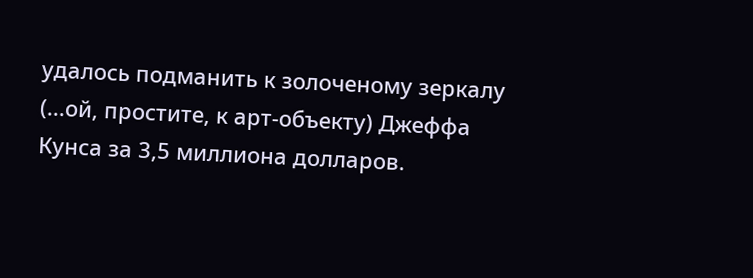удалось подманить к золоченому зеркалу (...ой, простите, к арт-объекту) Джеффа Кунса за 3,5 миллиона долларов.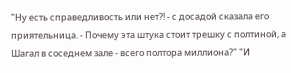"Ну есть справедливость или нет?! - с досадой сказала его приятельница. - Почему эта штука стоит трешку с полтиной, а Шагал в соседнем зале - всего полтора миллиона?" "И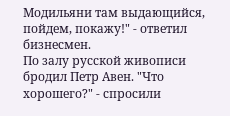Модильяни там выдающийся, пойдем, покажу!" - ответил бизнесмен.
По залу русской живописи бродил Петр Авен. "Что хорошего?" - спросили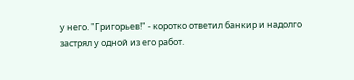у него. "Григорьев!" - коротко ответил банкир и надолго застрял у одной из его работ.